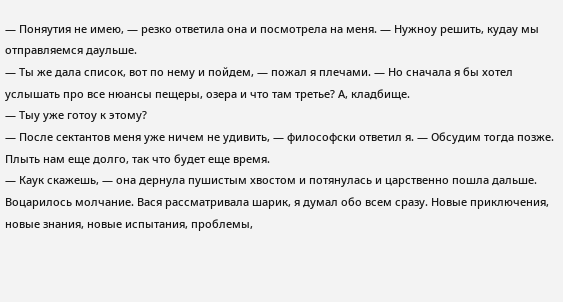— Поняутия не имею, — резко ответила она и посмотрела на меня. — Нужноу решить, кудау мы отправляемся даульше.
— Ты же дала список, вот по нему и пойдем, — пожал я плечами. — Но сначала я бы хотел услышать про все нюансы пещеры, озера и что там третье? А, кладбище.
— Тыу уже готоу к этому?
— После сектантов меня уже ничем не удивить, — философски ответил я. — Обсудим тогда позже. Плыть нам еще долго, так что будет еще время.
— Каук скажешь, — она дернула пушистым хвостом и потянулась и царственно пошла дальше.
Воцарилось молчание. Вася рассматривала шарик, я думал обо всем сразу. Новые приключения, новые знания, новые испытания, проблемы,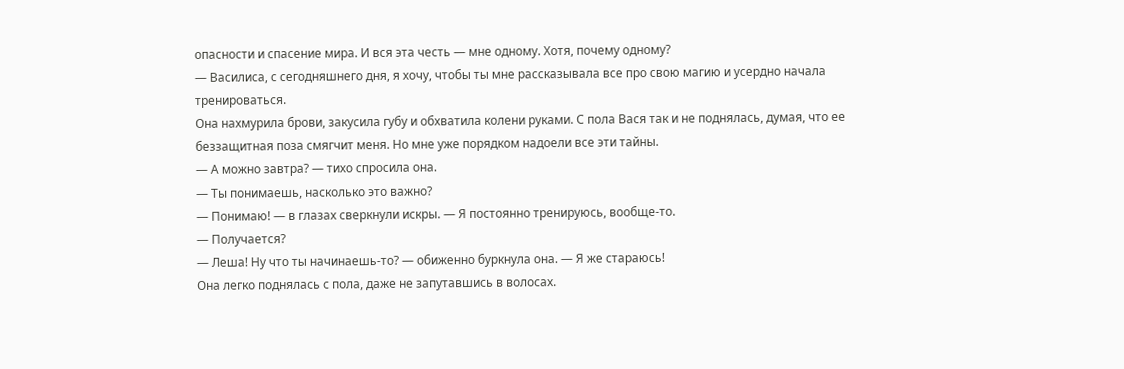опасности и спасение мира. И вся эта честь — мне одному. Хотя, почему одному?
— Василиса, с сегодняшнего дня, я хочу, чтобы ты мне рассказывала все про свою магию и усердно начала тренироваться.
Она нахмурила брови, закусила губу и обхватила колени руками. С пола Вася так и не поднялась, думая, что ее беззащитная поза смягчит меня. Но мне уже порядком надоели все эти тайны.
— А можно завтра? — тихо спросила она.
— Ты понимаешь, насколько это важно?
— Понимаю! — в глазах сверкнули искры. — Я постоянно тренируюсь, вообще-то.
— Получается?
— Леша! Ну что ты начинаешь-то? — обиженно буркнула она. — Я же стараюсь!
Она легко поднялась с пола, даже не запутавшись в волосах.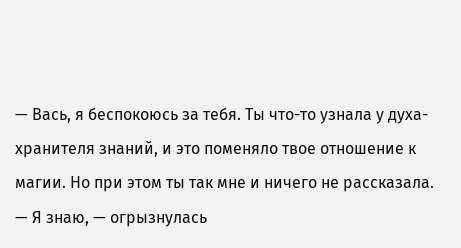— Вась, я беспокоюсь за тебя. Ты что-то узнала у духа-хранителя знаний, и это поменяло твое отношение к магии. Но при этом ты так мне и ничего не рассказала.
— Я знаю, — огрызнулась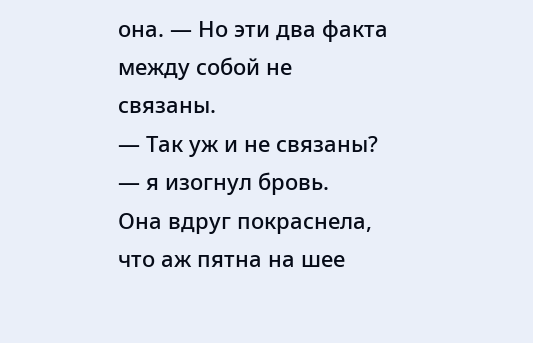она. — Но эти два факта между собой не связаны.
— Так уж и не связаны? — я изогнул бровь.
Она вдруг покраснела, что аж пятна на шее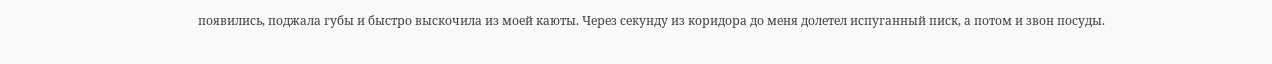появились, поджала губы и быстро выскочила из моей каюты. Через секунду из коридора до меня долетел испуганный писк, а потом и звон посуды.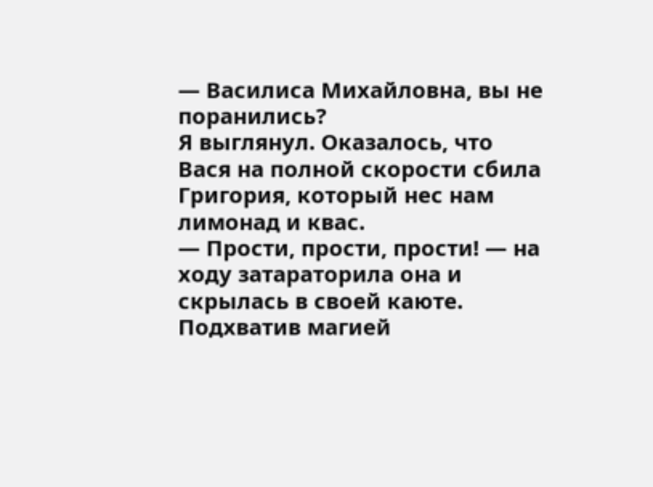— Василиса Михайловна, вы не поранились?
Я выглянул. Оказалось, что Вася на полной скорости сбила Григория, который нес нам лимонад и квас.
— Прости, прости, прости! — на ходу затараторила она и скрылась в своей каюте.
Подхватив магией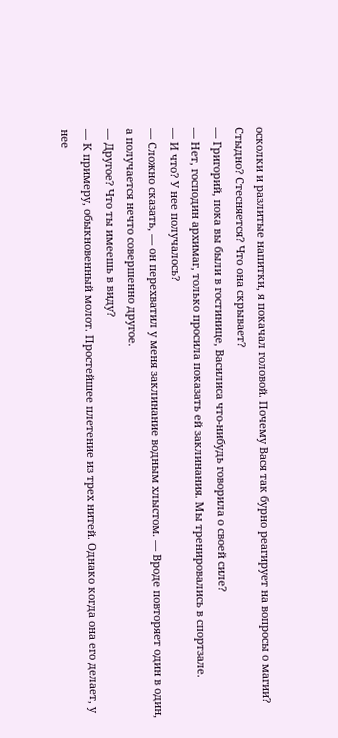осколки и разлитые напитки, я покачал головой. Почему Вася так бурно реагирует на вопросы о магии? Стыдно? Стесняется? Что она скрывает?
— Григорий, пока вы были в гостинице, Василиса что-нибудь говорила о своей силе?
— Нет, господин архимаг, только просила показать ей заклинания. Мы тренировались в спортзале.
— И что? У нее получалось?
— Сложно сказать, — он перехватил у меня заклинание водным хлыстом. — Вроде повторяет один в один, а получается нечто совершенно другое.
— Другое? Что ты имеешь в виду?
— К примеру, обыкновенный молот. Простейшее плетение из трех нитей. Однако когда она его делает, у нее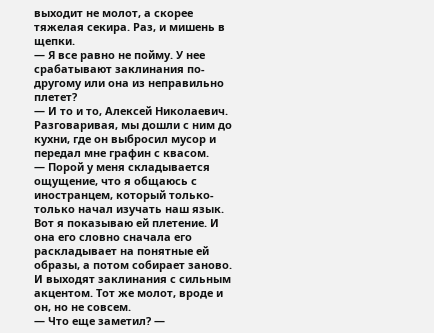выходит не молот, а скорее тяжелая секира. Раз, и мишень в щепки.
— Я все равно не пойму. У нее срабатывают заклинания по-другому или она из неправильно плетет?
— И то и то, Алексей Николаевич.
Разговаривая, мы дошли с ним до кухни, где он выбросил мусор и передал мне графин с квасом.
— Порой у меня складывается ощущение, что я общаюсь с иностранцем, который только-только начал изучать наш язык. Вот я показываю ей плетение. И она его словно сначала его раскладывает на понятные ей образы, а потом собирает заново. И выходят заклинания с сильным акцентом. Тот же молот, вроде и он, но не совсем.
— Что еще заметил? —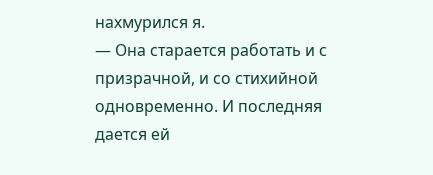нахмурился я.
— Она старается работать и с призрачной, и со стихийной одновременно. И последняя дается ей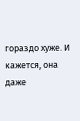гораздо хуже. И кажется, она даже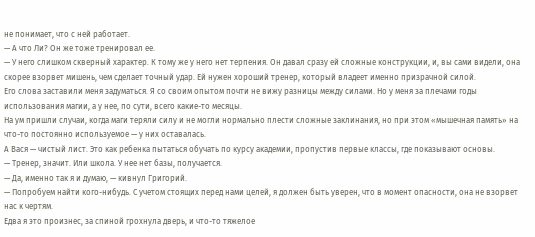не понимает, что с ней работает.
— А что Ли? Он же тоже тренировал ее.
— У него слишком скверный характер. К тому же у него нет терпения. Он давал сразу ей сложные конструкции, и, вы сами видели, она скорее взорвет мишень, чем сделает точный удар. Ей нужен хороший тренер, который владеет именно призрачной силой.
Его слова заставили меня задуматься. Я со своим опытом почти не вижу разницы между силами. Но у меня за плечами годы использования магии, а у нее, по сути, всего какие-то месяцы.
На ум пришли случаи, когда маги теряли силу и не могли нормально плести сложные заклинания, но при этом «мышечная память» на что-то постоянно используемое — у них оставалась.
А Вася — чистый лист. Это как ребенка пытаться обучать по курсу академии, пропустив первые классы, где показывают основы.
— Тренер, значит. Или школа. У нее нет базы, получается.
— Да, именно так я и думаю, — кивнул Григорий.
— Попробуем найти кого-нибудь. С учетом стоящих перед нами целей, я должен быть уверен, что в момент опасности, она не взорвет нас к чертям.
Едва я это произнес, за спиной грохнула дверь, и что-то тяжелое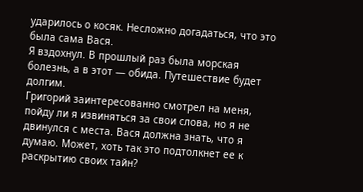ударилось о косяк. Несложно догадаться, что это была сама Вася.
Я вздохнул. В прошлый раз была морская болезнь, а в этот — обида. Путешествие будет долгим.
Григорий заинтересованно смотрел на меня, пойду ли я извиняться за свои слова, но я не двинулся с места. Вася должна знать, что я думаю. Может, хоть так это подтолкнет ее к раскрытию своих тайн?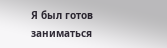Я был готов заниматься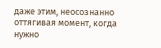даже этим, неосознанно оттягивая момент, когда нужно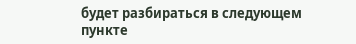будет разбираться в следующем пункте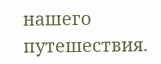нашего путешествия.